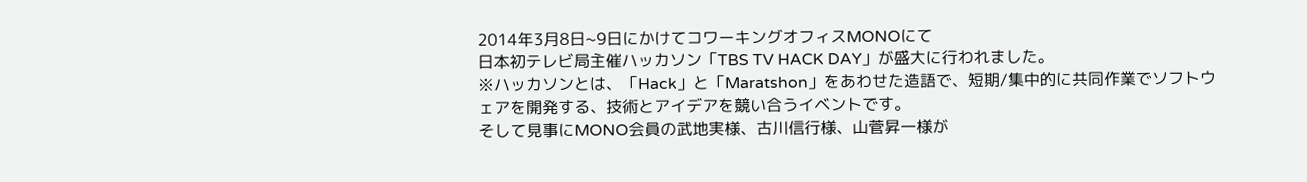2014年3月8日~9日にかけてコワーキングオフィスMONOにて
日本初テレビ局主催ハッカソン「TBS TV HACK DAY」が盛大に行われました。
※ハッカソンとは、「Hack」と「Maratshon」をあわせた造語で、短期/集中的に共同作業でソフトウェアを開発する、技術とアイデアを競い合うイベントです。
そして見事にMONO会員の武地実様、古川信行様、山菅昇一様が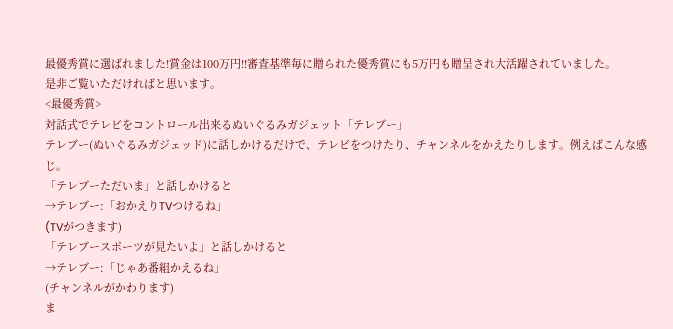最優秀賞に選ばれました!賞金は100万円!!審査基準毎に贈られた優秀賞にも5万円も贈呈され大活躍されていました。
是非ご覧いただければと思います。
<最優秀賞>
対話式でテレビをコントロール出来るぬいぐるみガジェット「テレブー」
テレブー(ぬいぐるみガジェッド)に話しかけるだけで、テレビをつけたり、チャンネルをかえたりします。例えばこんな感じ。
「テレブーただいま」と話しかけると
→テレブー:「おかえりTVつけるね」
(TVがつきます)
「テレブースポーツが見たいよ」と話しかけると
→テレブー:「じゃあ番組かえるね」
(チャンネルがかわります)
ま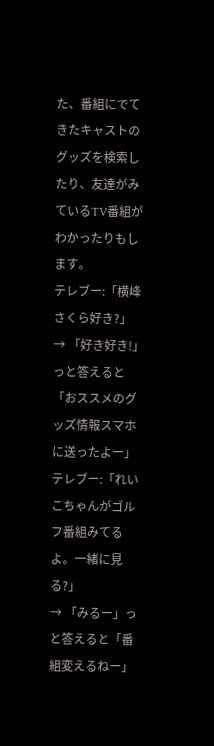た、番組にでてきたキャストのグッズを検索したり、友達がみているTV番組がわかったりもします。
テレブー:「横峰さくら好き?」
→ 「好き好き!」っと答えると「おススメのグッズ情報スマホに送ったよー」
テレブー:「れいこちゃんがゴルフ番組みてるよ。一緒に見る?」
→ 「みるー」っと答えると「番組変えるねー」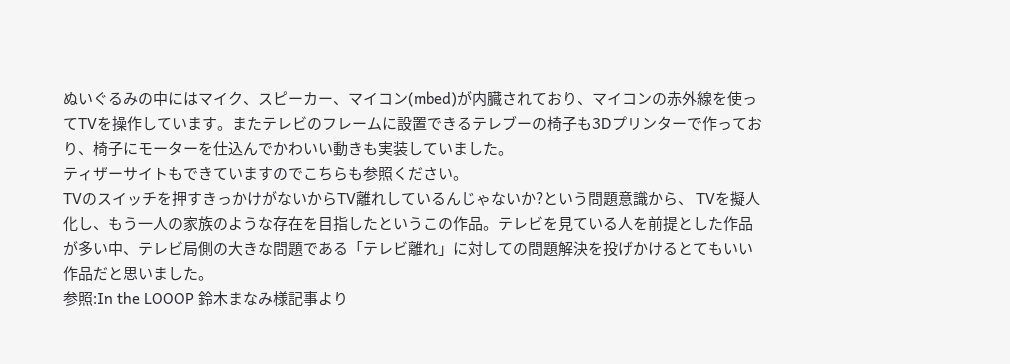ぬいぐるみの中にはマイク、スピーカー、マイコン(mbed)が内臓されており、マイコンの赤外線を使ってTVを操作しています。またテレビのフレームに設置できるテレブーの椅子も3Dプリンターで作っており、椅子にモーターを仕込んでかわいい動きも実装していました。
ティザーサイトもできていますのでこちらも参照ください。
TVのスイッチを押すきっかけがないからTV離れしているんじゃないか?という問題意識から、 TVを擬人化し、もう一人の家族のような存在を目指したというこの作品。テレビを見ている人を前提とした作品が多い中、テレビ局側の大きな問題である「テレビ離れ」に対しての問題解決を投げかけるとてもいい作品だと思いました。
参照:In the LOOOP 鈴木まなみ様記事より